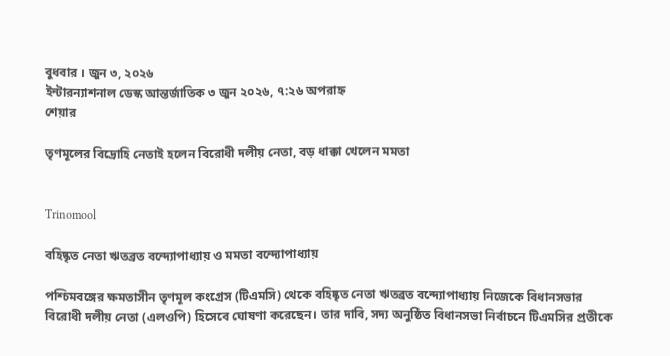বুধবার । জুন ৩, ২০২৬
ইন্টারন্যাশনাল ডেস্ক আন্তর্জাতিক ৩ জুন ২০২৬, ৭:২৬ অপরাহ্ন
শেয়ার

তৃণমূলের বিদ্রোহি নেতাই হলেন বিরোধী দলীয় নেতা, বড় ধাক্কা খেলেন মমতা


Trinomool

বহিষ্কৃত নেতা ঋতব্রত বন্দ্যোপাধ্যায় ও মমতা বন্দ্যোপাধ্যায়

পশ্চিমবঙ্গের ক্ষমতাসীন তৃণমূল কংগ্রেস (টিএমসি) থেকে বহিষ্কৃত নেতা ঋতব্রত বন্দ্যোপাধ্যায় নিজেকে বিধানসভার বিরোধী দলীয় নেতা (এলওপি) হিসেবে ঘোষণা করেছেন। তার দাবি, সদ্য অনুষ্ঠিত বিধানসভা নির্বাচনে টিএমসির প্রতীকে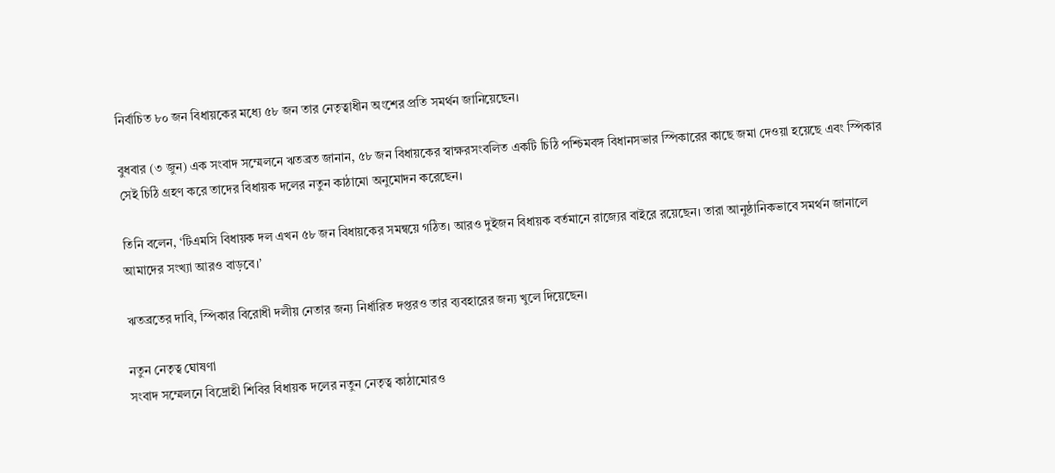নির্বাচিত ৮০ জন বিধায়কের মধ্যে ৫৮ জন তার নেতৃত্বাধীন অংশের প্রতি সমর্থন জানিয়েছেন।

বুধবার (৩ জুন) এক সংবাদ সম্মেলনে ঋতব্রত জানান, ৫৮ জন বিধায়কের স্বাক্ষরসংবলিত একটি চিঠি পশ্চিমবঙ্গ বিধানসভার স্পিকারের কাছে জমা দেওয়া হয়েছে এবং স্পিকার সেই চিঠি গ্রহণ করে তাদের বিধায়ক দলের নতুন কাঠামো অনুমোদন করেছেন।

তিনি বলেন, ‘টিএমসি বিধায়ক দল এখন ৫৮ জন বিধায়কের সমন্বয়ে গঠিত। আরও দুইজন বিধায়ক বর্তমানে রাজ্যের বাইরে রয়েছেন। তারা আনুষ্ঠানিকভাবে সমর্থন জানালে আমাদের সংখ্যা আরও বাড়বে।’

ঋতব্রতের দাবি, স্পিকার বিরোধী দলীয় নেতার জন্য নির্ধারিত দপ্তরও তার ব্যবহারের জন্য খুলে দিয়েছেন।

নতুন নেতৃত্ব ঘোষণা
সংবাদ সম্মেলনে বিদ্রোহী শিবির বিধায়ক দলের নতুন নেতৃত্ব কাঠামোরও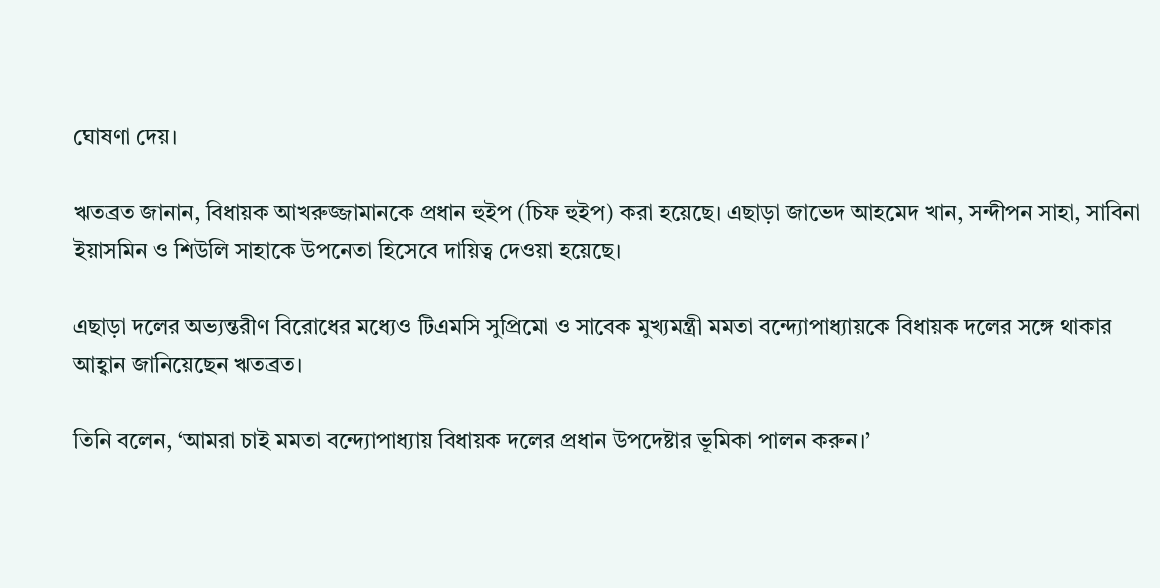ঘোষণা দেয়।

ঋতব্রত জানান, বিধায়ক আখরুজ্জামানকে প্রধান হুইপ (চিফ হুইপ) করা হয়েছে। এছাড়া জাভেদ আহমেদ খান, সন্দীপন সাহা, সাবিনা ইয়াসমিন ও শিউলি সাহাকে উপনেতা হিসেবে দায়িত্ব দেওয়া হয়েছে।

এছাড়া দলের অভ্যন্তরীণ বিরোধের মধ্যেও টিএমসি সুপ্রিমো ও সাবেক মুখ্যমন্ত্রী মমতা বন্দ্যোপাধ্যায়কে বিধায়ক দলের সঙ্গে থাকার আহ্বান জানিয়েছেন ঋতব্রত।

তিনি বলেন, ‘আমরা চাই মমতা বন্দ্যোপাধ্যায় বিধায়ক দলের প্রধান উপদেষ্টার ভূমিকা পালন করুন।’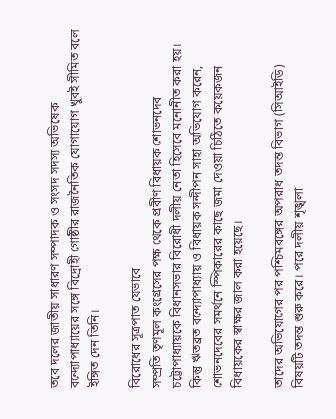তবে দলের জাতীয় সাধারণ সম্পাদক ও সংসদ সদস্য অভিষেক বন্দ্যোপাধ্যায়ের সঙ্গে বিদ্রোহী গোষ্ঠীর রাজনৈতিক যোগাযোগ খুবই সীমিত বলে ইঙ্গিত দেন তিনি।

বিরোধের সূত্রপাত যেভাবে
সম্প্রতি তৃণমূল কংগ্রেসের পক্ষ থেকে প্রবীণ বিধায়ক শোভনদেব চট্টোপাধ্যায়কে বিধানসভার বিরোধী দলীয় নেতা হিসেবে মনোনীত করা হয়। কিন্তু ঋতব্রত বন্দ্যোপাধ্যায় ও বিধায়ক সন্দীপন সাহা অভিযোগ করেন, শোভনদেবের সমর্থনে স্পিকারের কাছে জমা দেওয়া চিঠিতে কয়েকজন বিধায়কের স্বাক্ষর জাল করা হয়েছে।

তাদের অভিযোগের পর পশ্চিমবঙ্গের অপরাধ তদন্ত বিভাগ (সিআইডি) বিষয়টি তদন্ত শুরু করে। পরে দলীয় শৃঙ্খলা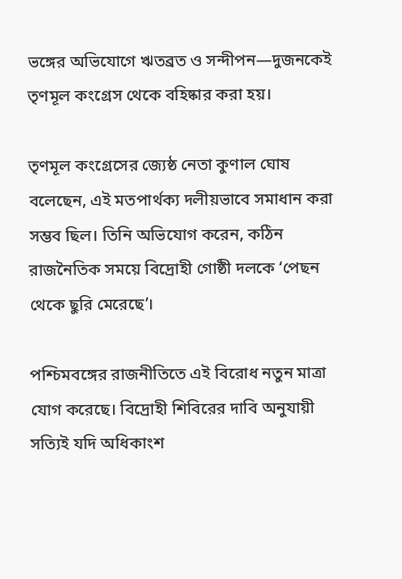ভঙ্গের অভিযোগে ঋতব্রত ও সন্দীপন—দুজনকেই তৃণমূল কংগ্রেস থেকে বহিষ্কার করা হয়।

তৃণমূল কংগ্রেসের জ্যেষ্ঠ নেতা কুণাল ঘোষ বলেছেন, এই মতপার্থক্য দলীয়ভাবে সমাধান করা সম্ভব ছিল। তিনি অভিযোগ করেন, কঠিন রাজনৈতিক সময়ে বিদ্রোহী গোষ্ঠী দলকে ‘পেছন থেকে ছুরি মেরেছে’।

পশ্চিমবঙ্গের রাজনীতিতে এই বিরোধ নতুন মাত্রা যোগ করেছে। বিদ্রোহী শিবিরের দাবি অনুযায়ী সত্যিই যদি অধিকাংশ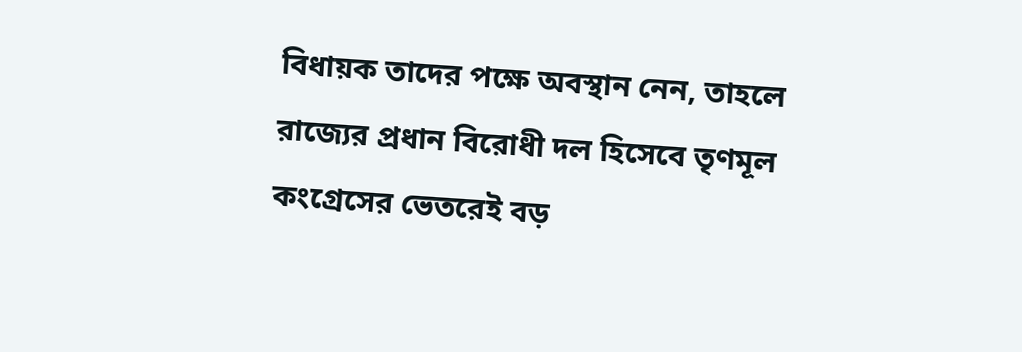বিধায়ক তাদের পক্ষে অবস্থান নেন, তাহলে রাজ্যের প্রধান বিরোধী দল হিসেবে তৃণমূল কংগ্রেসের ভেতরেই বড়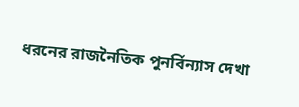ধরনের রাজনৈতিক পুনর্বিন্যাস দেখা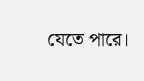যেতে পারে।